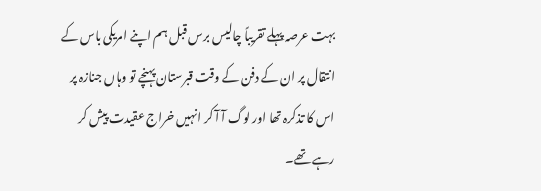بہت عرصہ پہلے تقریباً چالیس برس قبل ہم اپنے امریکی باس کے انتقال پر ان کے دفن کے وقت قبرستان پہنچے تو وہاں جنازہ پر اس کا تذکرہ تھا اور لوگ آ آ کر انہیں خراج عقیدت پیش کر رہے تھے۔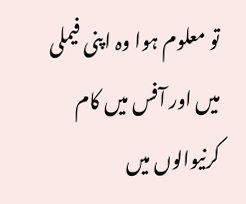تو معلوم ہوا وہ اپنی فیملی میں اور آفس میں کام کرنیوالوں میں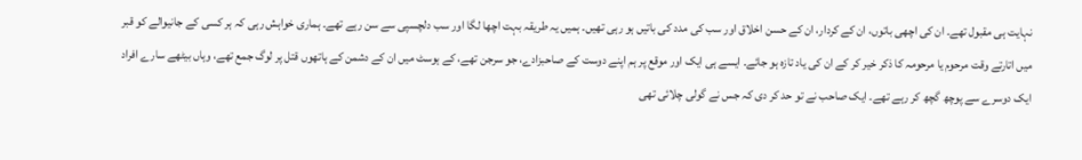نہایت ہی مقبول تھے۔ ان کی اچھی باتوں، ان کے کردار، ان کے حسن اخلاق اور سب کی مدد کی باتیں ہو رہی تھیں۔ ہمیں یہ طریقہ بہت اچھا لگا اور سب دلچسپی سے سن رہے تھے۔ ہماری خواہش رہی کہ ہر کسی کے جانیوالے کو قبر میں اتارتے وقت مرحوم یا مرحومہ کا ذکر خیر کر کے ان کی یاد تازہ ہو جائے۔ ایسے ہی ایک اور موقع پر ہم اپنے دوست کے صاحبزادے، جو سرجن تھے، کے ہوسٹ میں ان کے دشمن کے ہاتھوں قتل پر لوگ جمع تھے، وہاں بیٹھے سارے افراد ایک دوسرے سے پوچھ گچھ کر رہے تھے۔ ایک صاحب نے تو حد کر دی کہ جس نے گولی چلائی تھی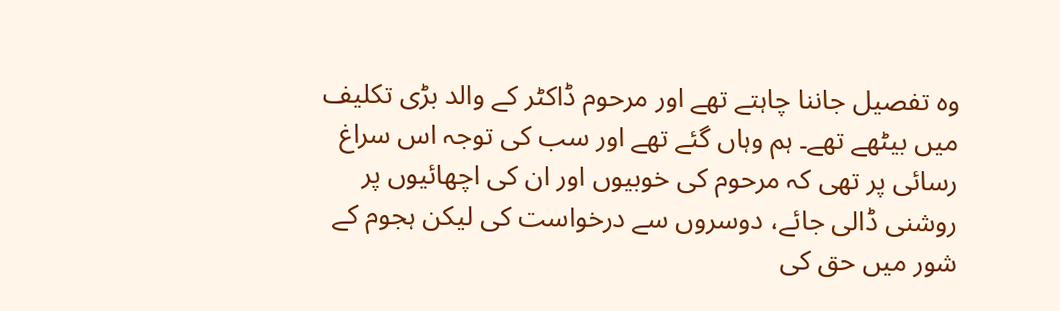وہ تفصیل جاننا چاہتے تھے اور مرحوم ڈاکٹر کے والد بڑی تکلیف میں بیٹھے تھے۔ ہم وہاں گئے تھے اور سب کی توجہ اس سراغ رسائی پر تھی کہ مرحوم کی خوبیوں اور ان کی اچھائیوں پر روشنی ڈالی جائے، دوسروں سے درخواست کی لیکن ہجوم کے شور میں حق کی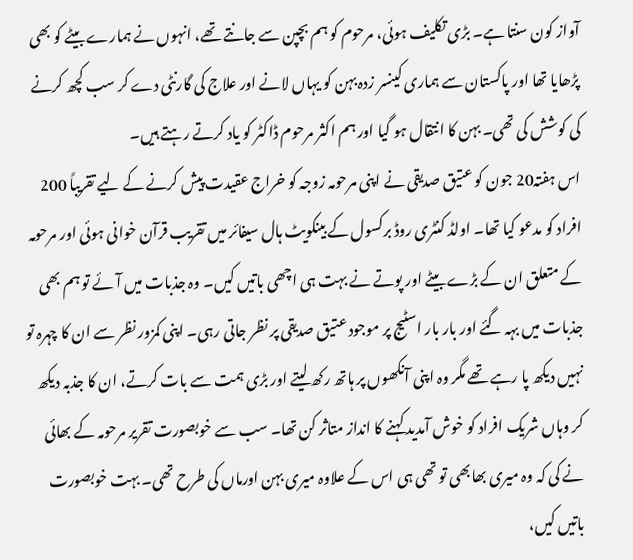آواز کون سنتا ہے۔ بڑی تکلیف ہوئی، مرحوم کو ہم بچپن سے جانتے تھے، انہوں نے ہمارے بیٹے کو بھی پڑھایا تھا اور پاکستان سے ہماری کینسر زدہ بہن کو یہاں لانے اور علاج کی گارنٹی دے کر سب کچھ کرنے کی کوشش کی تھی۔ بہن کا انتقال ہو گیا اور ہم اکثر مرحوم ڈاکٹر کو یاد کرتے رہتے ہیں۔
اس ہفتہ20 جون کو عتیق صدیقی نے اپنی مرحومہ زوجہ کو خراج عقیدت پیش کرنے کے لیے تقریباً 200 افراد کو مدعو کیا تھا۔ اولڈ کنٹری روڈ برکسول کے بینکویٹ ہال سیفائر میں تقریب قرآن خوانی ہوئی اور مرحومہ کے متعلق ان کے بڑے بیٹے اور پوتے نے بہت ہی اچھی باتیں کیں۔ وہ جذبات میں آئے تو ہم بھی جذبات میں بہہ گئے اور بار بار اسٹیج پر موجود عتیق صدیقی پر نظر جاتی رہی۔ اپنی کمزور نظر سے ان کا چہرہ تو نہیں دیکھ پا رہے تھے مگر وہ اپنی آنکھوں پر ہاتھ رکھ لیتے اور بڑی ہمت سے بات کرتے، ان کا جذبہ دیکھ کر وہاں شریک افراد کو خوش آمدید کہنے کا انداز متاثر کن تھا۔ سب سے خوبصورت تقریر مرحومہ کے بھائی نے کی کہ وہ میری بھابھی تو تھی ہی اس کے علاوہ میری بہن اورماں کی طرح تھی۔ بہت خوبصورت باتیں کیں،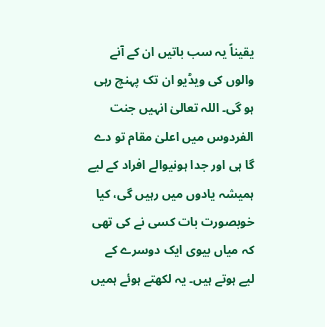یقیناً یہ سب باتیں ان کے آنے والوں کی ویڈیو ان تک پہنچ رہی ہو گی۔ اللہ تعالیٰ انہیں جنت الفردوس میں اعلیٰ مقام تو دے گا ہی اور جدا ہونیوالے افراد کے لیے ہمیشہ یادوں میں رہیں گی، کیا خوبصورت بات کسی نے کی تھی کہ میاں بیوی ایک دوسرے کے لیے ہوتے ہیں۔ یہ لکھتے ہوئے ہمیں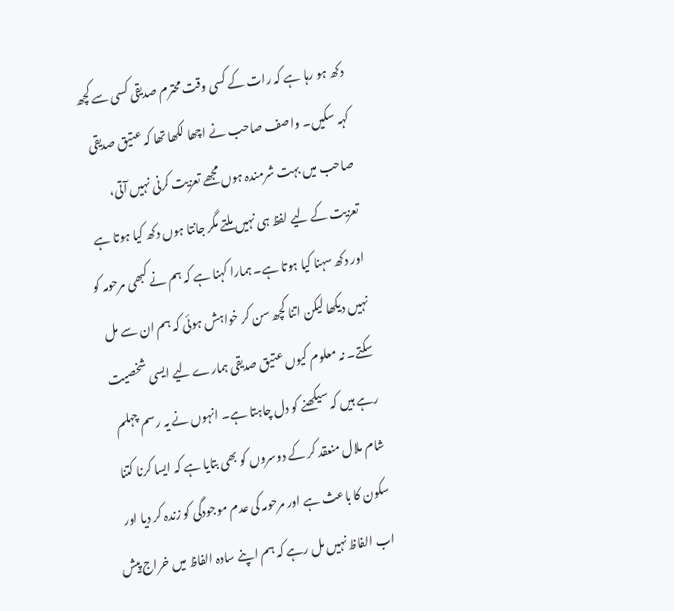دکھ ہو رہا ہے کہ رات کے کسی وقت محترم صدیقی کسی سے کچھ کہہ سکیں۔ واصف صاحب نے اچھا لکھا تھا کہ عتیق صدیقی صاحب میں بہت شرمندہ ہوں مجھے تعزیت کرنی نہیں آتی، تعزیت کے لیے لفظ ہی نہیں ملتے مگر جانتا ہوں دکھ کیا ہوتا ہے اور دکھ سہنا کیا ہوتا ہے۔ ہمارا کہنا ہے کہ ہم نے کبھی مرحومہ کو نہیں دیکھا لیکن اتنا کچھ سن کر خواہش ہوئی کہ ہم ان سے مل سکتے۔ نہ معلوم کیوں عتیق صدیقی ہمارے لیے ایسی شخصیت رہے ہیں کہ سیکھنے کو دل چاہتا ہے۔ انہوں نے یہ رسم چہلم شام ملال منعقد کر کے دوسروں کو بھی بتایا ہے کہ ایسا کرنا کتنا سکون کا باعث ہے اور مرحومہ کی عدم موجودگی کو زندہ کر دیا اور اب الفاظ نہیں مل رہے کہ ہم اپنے سادہ الفاظ میں خراج پیش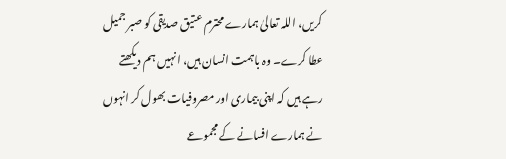کریں، اللہ تعالیٰ ہمارے محترم عتیق صدیقی کو صبر جمیل عطا کرے۔ وہ باہمت انسان ہیں، انہیں ہم دیکھتے رہے ہیں کہ اپنی بیماری اور مصروفیات بھول کر انہوں نے ہمارے افسانے کے مجموعے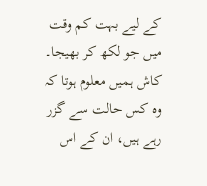کے لیے بہت کم وقت میں جو لکھ کر بھیجا۔ کاش ہمیں معلوم ہوتا کہ وہ کس حالت سے گزر رہے ہیں، ان کے اس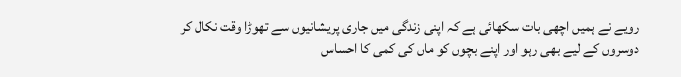رویے نے ہمیں اچھی بات سکھائی ہے کہ اپنی زندگی میں جاری پریشانیوں سے تھوڑا وقت نکال کر دوسروں کے لیے بھی رہو اور اپنے بچوں کو ماں کی کمی کا احساس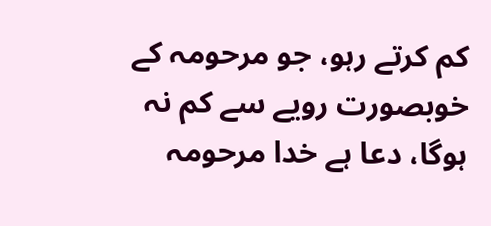کم کرتے رہو، جو مرحومہ کے خوبصورت رویے سے کم نہ ہوگا، دعا ہے خدا مرحومہ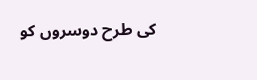کی طرح دوسروں کو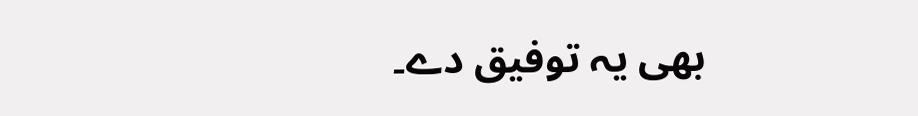بھی یہ توفیق دے۔